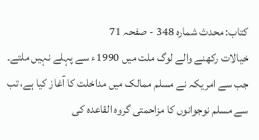کتاب: محدث شمارہ 348 - صفحہ 71
خیالات رکھنے والے لوگ ملت میں 1990ء سے پہلے نہیں ملتے۔ جب سے امریکہ نے مسلم ممالک میں مداخلت کا آغاز کیا ہے، تب سے مسلم نوجوانوں کا مزاحمتی گروہ القاعدہ کی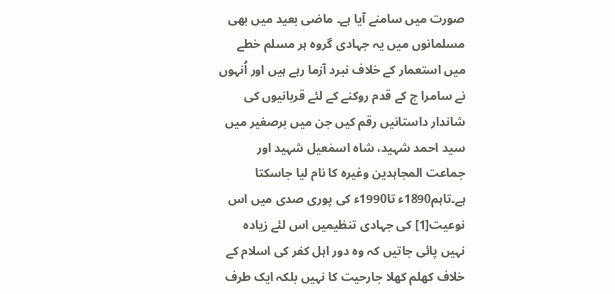صورت میں سامنے آیا ہے۔ ماضی بعید میں بھی مسلمانوں میں یہ جہادی گروہ ہر مسلم خطے میں استعمار کے خلاف نبرد آزما رہے ہیں اور اُنہوں نے سامرا ج کے قدم روکنے کے لئے قربانیوں کی شاندار داستانیں رقم کیں جن میں برصغیر میں سید احمد شہید، شاہ اسمٰعیل شہید اور جماعت المجاہدین وغیرہ کا نام لیا جاسکتا ہے۔تاہم1890ء تا1990ء کی پوری صدی میں اس نوعیت[1] کی جہادی تنظیمیں اس لئے زیادہ نہیں پائی جاتیں کہ وہ دور اہل کفر کی اسلام کے خلاف کھلم کھلا جارحیت کا نہیں بلکہ ایک طرف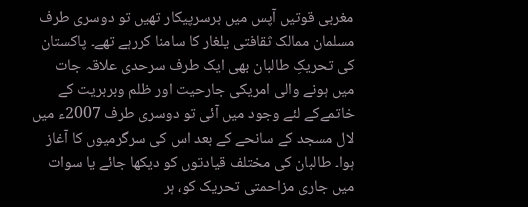مغربی قوتیں آپس میں برسرپیکار تھیں تو دوسری طرف مسلمان ممالک ثقافتی یلغار کا سامنا کررہے تھے۔ پاکستان کی تحریکِ طالبان بھی ایک طرف سرحدی علاقہ جات میں ہونے والی امریکی جارحیت اور ظلم وبربریت کے خاتمےکے لئے وجود میں آئی تو دوسری طرف 2007ء میں لال مسجد کے سانحے کے بعد اس کی سرگرمیوں کا آغاز ہوا۔ طالبان کی مختلف قیادتوں کو دیکھا جائے یا سوات میں جاری مزاحمتی تحریک کو، ہر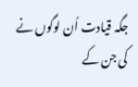جگہ قیادت اُن لوگوں نے کی جن کے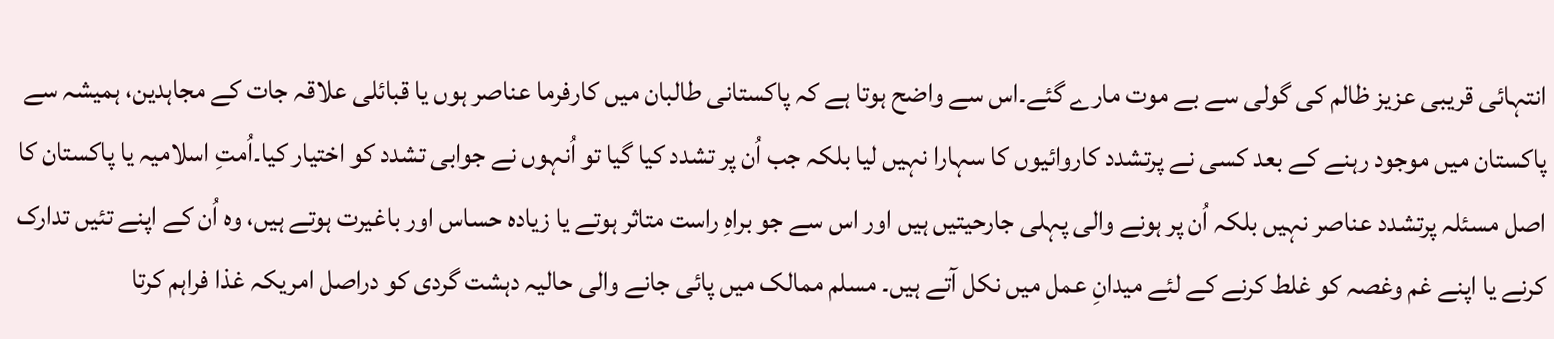انتہائی قریبی عزیز ظالم کی گولی سے بے موت مارے گئے۔اس سے واضح ہوتا ہے کہ پاکستانی طالبان میں کارفرما عناصر ہوں یا قبائلی علاقہ جات کے مجاہدین، ہمیشہ سے پاکستان میں موجود رہنے کے بعد کسی نے پرتشدد کاروائیوں کا سہارا نہیں لیا بلکہ جب اُن پر تشدد کیا گیا تو اُنہوں نے جوابی تشدد کو اختیار کیا۔اُمتِ اسلامیہ یا پاکستان کا اصل مسئلہ پرتشدد عناصر نہیں بلکہ اُن پر ہونے والی پہلی جارحیتیں ہیں اور اس سے جو براہِ راست متاثر ہوتے یا زیادہ حساس اور باغیرت ہوتے ہیں، وہ اُن کے اپنے تئیں تدارک کرنے یا اپنے غم وغصہ کو غلط کرنے کے لئے میدانِ عمل میں نکل آتے ہیں۔ مسلم ممالک میں پائی جانے والی حالیہ دہشت گردی کو دراصل امریکہ غذا فراہم کرتا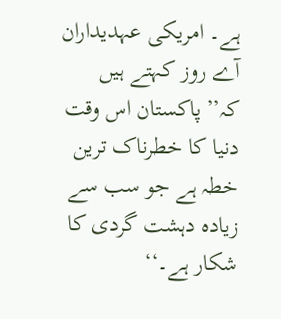ہے۔ امریکی عہدیداران آے روز کہتے ہیں کہ’’پاکستان اس وقت دنیا کا خطرناک ترین خطہ ہے جو سب سے زیادہ دہشت گردی کا شکار ہے۔‘‘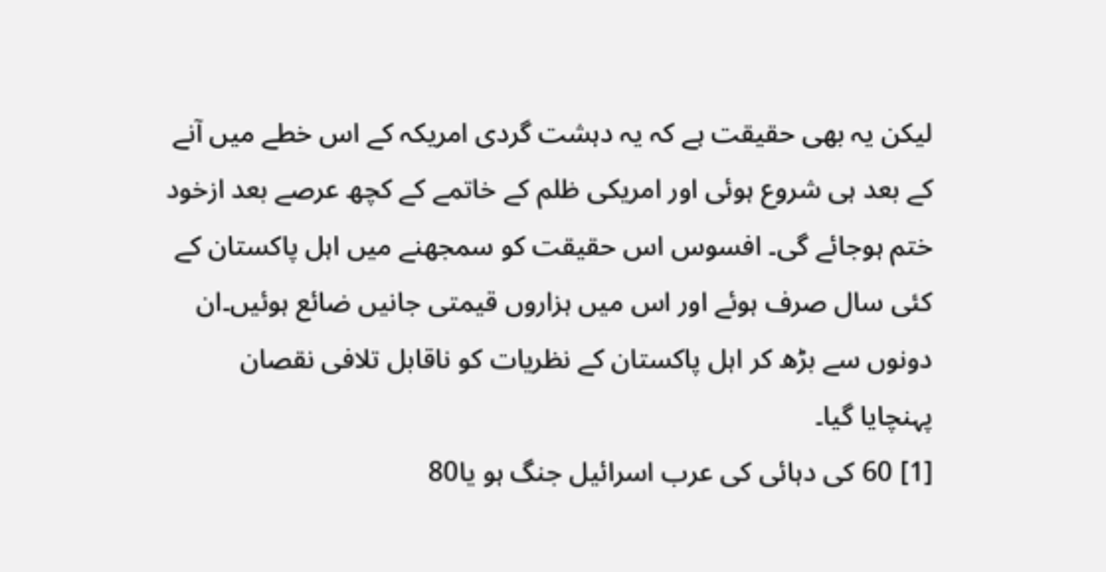لیکن یہ بھی حقیقت ہے کہ یہ دہشت گردی امریکہ کے اس خطے میں آنے کے بعد ہی شروع ہوئی اور امریکی ظلم کے خاتمے کے کچھ عرصے بعد ازخود ختم ہوجائے گی۔ افسوس اس حقیقت کو سمجھنے میں اہل پاکستان کے کئی سال صرف ہوئے اور اس میں ہزاروں قیمتی جانیں ضائع ہوئیں۔ان دونوں سے بڑھ کر اہل پاکستان کے نظریات کو ناقابل تلافی نقصان پہنچایا گیا۔
[1] 60 کی دہائی کی عرب اسرائیل جنگ ہو یا80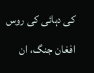کی دہائی کی روس افغان جنگ، ان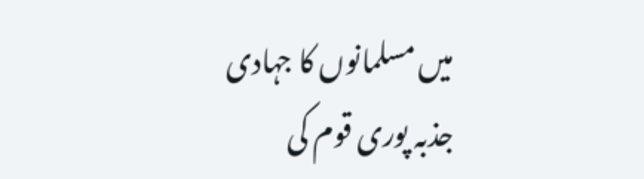میں مسلمانوں کا جہادی جذبہ پوری قوم کی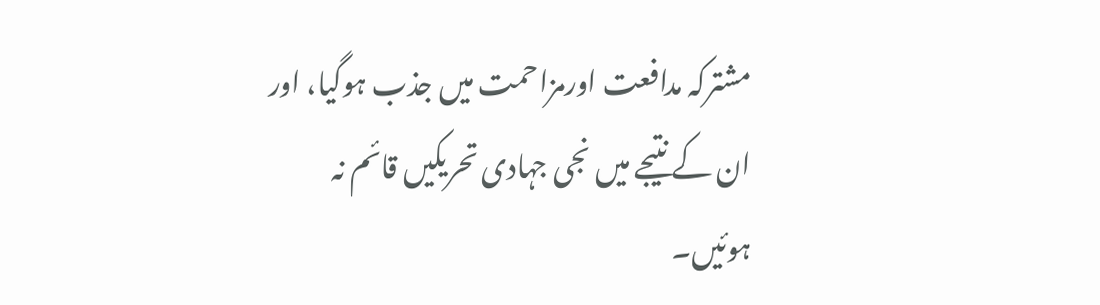مشترکہ مدافعت اورمزاحمت میں جذب ہوگیا، اور ان کے نتیجے میں نجی جہادی تحریکیں قائم نہ ہوئیں۔